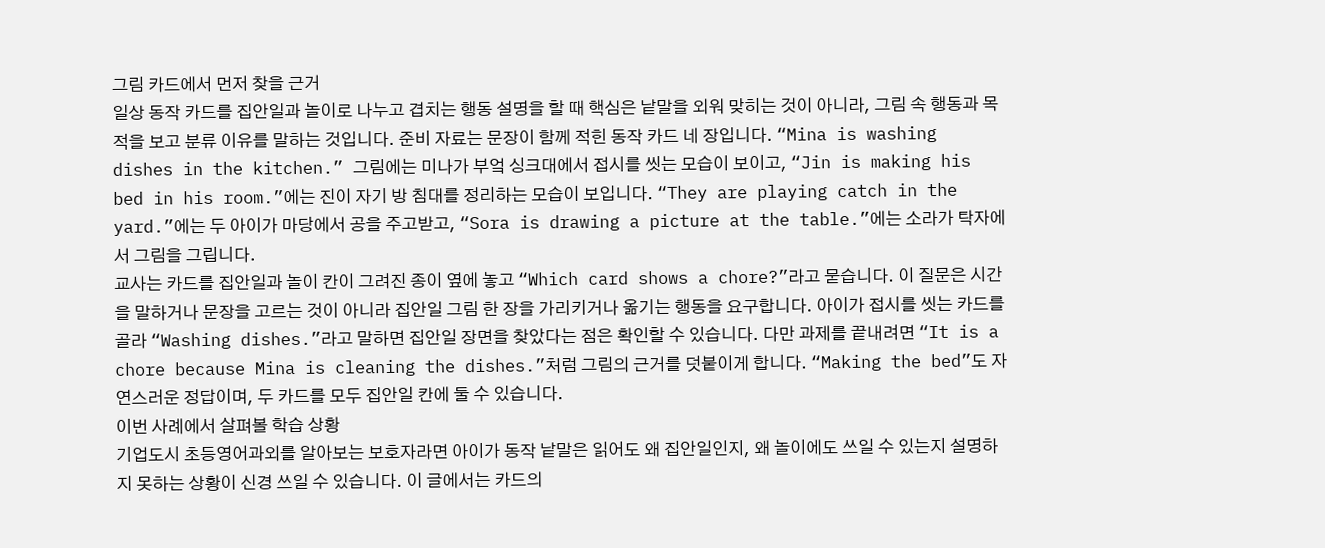그림 카드에서 먼저 찾을 근거
일상 동작 카드를 집안일과 놀이로 나누고 겹치는 행동 설명을 할 때 핵심은 낱말을 외워 맞히는 것이 아니라, 그림 속 행동과 목적을 보고 분류 이유를 말하는 것입니다. 준비 자료는 문장이 함께 적힌 동작 카드 네 장입니다. “Mina is washing dishes in the kitchen.” 그림에는 미나가 부엌 싱크대에서 접시를 씻는 모습이 보이고, “Jin is making his bed in his room.”에는 진이 자기 방 침대를 정리하는 모습이 보입니다. “They are playing catch in the yard.”에는 두 아이가 마당에서 공을 주고받고, “Sora is drawing a picture at the table.”에는 소라가 탁자에서 그림을 그립니다.
교사는 카드를 집안일과 놀이 칸이 그려진 종이 옆에 놓고 “Which card shows a chore?”라고 묻습니다. 이 질문은 시간을 말하거나 문장을 고르는 것이 아니라 집안일 그림 한 장을 가리키거나 옮기는 행동을 요구합니다. 아이가 접시를 씻는 카드를 골라 “Washing dishes.”라고 말하면 집안일 장면을 찾았다는 점은 확인할 수 있습니다. 다만 과제를 끝내려면 “It is a chore because Mina is cleaning the dishes.”처럼 그림의 근거를 덧붙이게 합니다. “Making the bed”도 자연스러운 정답이며, 두 카드를 모두 집안일 칸에 둘 수 있습니다.
이번 사례에서 살펴볼 학습 상황
기업도시 초등영어과외를 알아보는 보호자라면 아이가 동작 낱말은 읽어도 왜 집안일인지, 왜 놀이에도 쓰일 수 있는지 설명하지 못하는 상황이 신경 쓰일 수 있습니다. 이 글에서는 카드의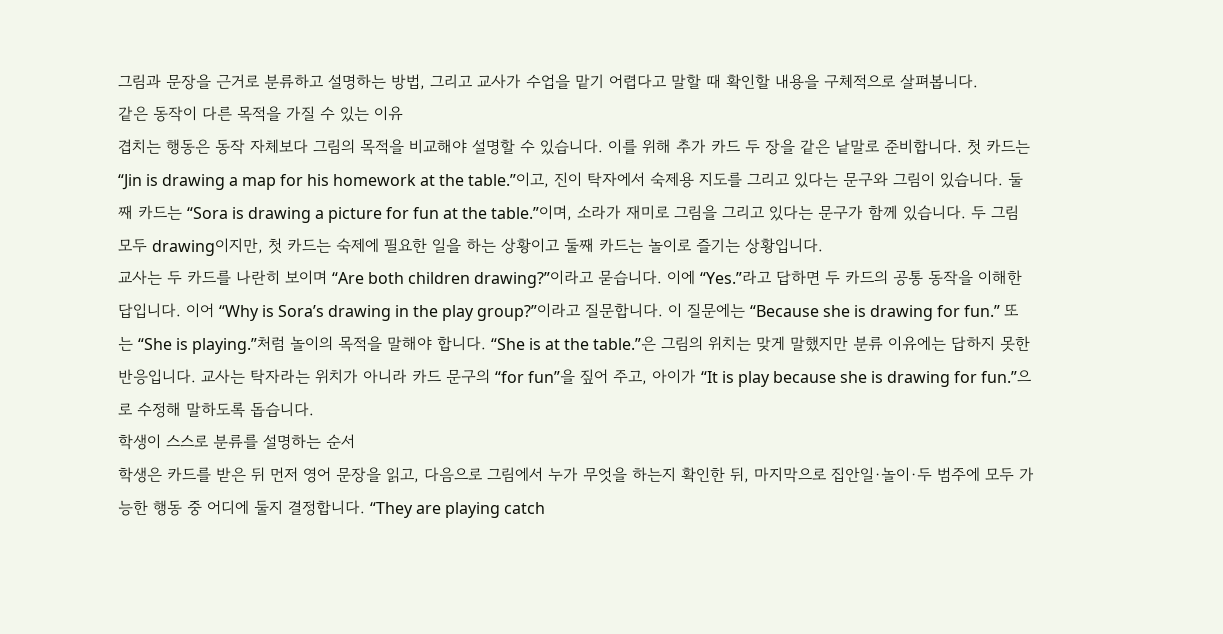그림과 문장을 근거로 분류하고 설명하는 방법, 그리고 교사가 수업을 맡기 어렵다고 말할 때 확인할 내용을 구체적으로 살펴봅니다.
같은 동작이 다른 목적을 가질 수 있는 이유
겹치는 행동은 동작 자체보다 그림의 목적을 비교해야 설명할 수 있습니다. 이를 위해 추가 카드 두 장을 같은 낱말로 준비합니다. 첫 카드는 “Jin is drawing a map for his homework at the table.”이고, 진이 탁자에서 숙제용 지도를 그리고 있다는 문구와 그림이 있습니다. 둘째 카드는 “Sora is drawing a picture for fun at the table.”이며, 소라가 재미로 그림을 그리고 있다는 문구가 함께 있습니다. 두 그림 모두 drawing이지만, 첫 카드는 숙제에 필요한 일을 하는 상황이고 둘째 카드는 놀이로 즐기는 상황입니다.
교사는 두 카드를 나란히 보이며 “Are both children drawing?”이라고 묻습니다. 이에 “Yes.”라고 답하면 두 카드의 공통 동작을 이해한 답입니다. 이어 “Why is Sora’s drawing in the play group?”이라고 질문합니다. 이 질문에는 “Because she is drawing for fun.” 또는 “She is playing.”처럼 놀이의 목적을 말해야 합니다. “She is at the table.”은 그림의 위치는 맞게 말했지만 분류 이유에는 답하지 못한 반응입니다. 교사는 탁자라는 위치가 아니라 카드 문구의 “for fun”을 짚어 주고, 아이가 “It is play because she is drawing for fun.”으로 수정해 말하도록 돕습니다.
학생이 스스로 분류를 설명하는 순서
학생은 카드를 받은 뒤 먼저 영어 문장을 읽고, 다음으로 그림에서 누가 무엇을 하는지 확인한 뒤, 마지막으로 집안일·놀이·두 범주에 모두 가능한 행동 중 어디에 둘지 결정합니다. “They are playing catch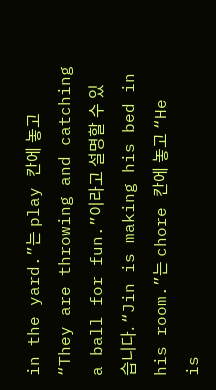in the yard.”는 play 칸에 놓고 “They are throwing and catching a ball for fun.”이라고 설명할 수 있습니다. “Jin is making his bed in his room.”는 chore 칸에 놓고 “He is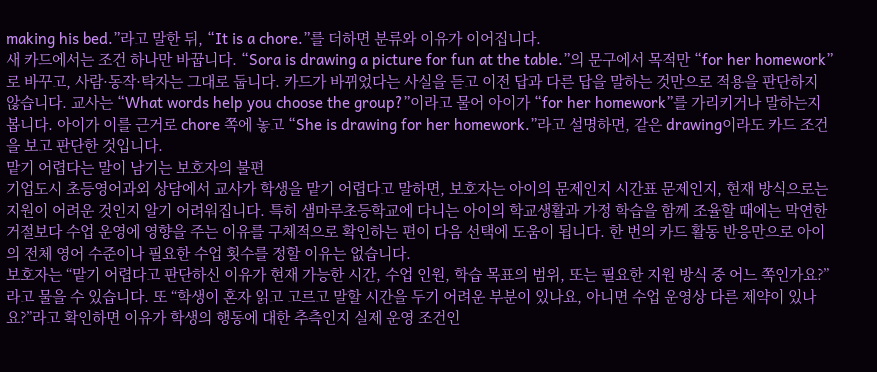making his bed.”라고 말한 뒤, “It is a chore.”를 더하면 분류와 이유가 이어집니다.
새 카드에서는 조건 하나만 바꿉니다. “Sora is drawing a picture for fun at the table.”의 문구에서 목적만 “for her homework”로 바꾸고, 사람·동작·탁자는 그대로 둡니다. 카드가 바뀌었다는 사실을 듣고 이전 답과 다른 답을 말하는 것만으로 적용을 판단하지 않습니다. 교사는 “What words help you choose the group?”이라고 물어 아이가 “for her homework”를 가리키거나 말하는지 봅니다. 아이가 이를 근거로 chore 쪽에 놓고 “She is drawing for her homework.”라고 설명하면, 같은 drawing이라도 카드 조건을 보고 판단한 것입니다.
맡기 어렵다는 말이 남기는 보호자의 불편
기업도시 초등영어과외 상담에서 교사가 학생을 맡기 어렵다고 말하면, 보호자는 아이의 문제인지 시간표 문제인지, 현재 방식으로는 지원이 어려운 것인지 알기 어려워집니다. 특히 샘마루초등학교에 다니는 아이의 학교생활과 가정 학습을 함께 조율할 때에는 막연한 거절보다 수업 운영에 영향을 주는 이유를 구체적으로 확인하는 편이 다음 선택에 도움이 됩니다. 한 번의 카드 활동 반응만으로 아이의 전체 영어 수준이나 필요한 수업 횟수를 정할 이유는 없습니다.
보호자는 “맡기 어렵다고 판단하신 이유가 현재 가능한 시간, 수업 인원, 학습 목표의 범위, 또는 필요한 지원 방식 중 어느 쪽인가요?”라고 물을 수 있습니다. 또 “학생이 혼자 읽고 고르고 말할 시간을 두기 어려운 부분이 있나요, 아니면 수업 운영상 다른 제약이 있나요?”라고 확인하면 이유가 학생의 행동에 대한 추측인지 실제 운영 조건인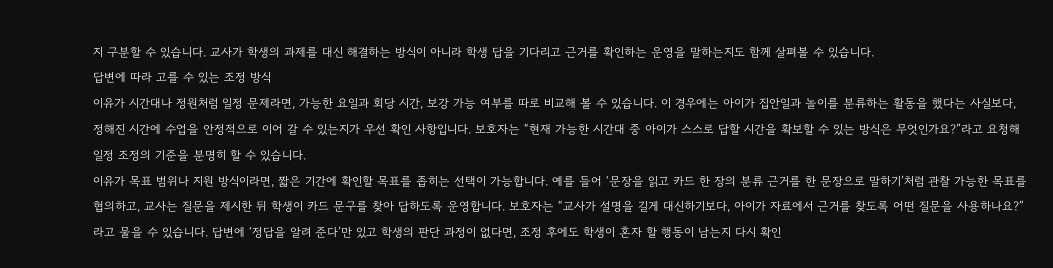지 구분할 수 있습니다. 교사가 학생의 과제를 대신 해결하는 방식이 아니라 학생 답을 기다리고 근거를 확인하는 운영을 말하는지도 함께 살펴볼 수 있습니다.
답변에 따라 고를 수 있는 조정 방식
이유가 시간대나 정원처럼 일정 문제라면, 가능한 요일과 회당 시간, 보강 가능 여부를 따로 비교해 볼 수 있습니다. 이 경우에는 아이가 집안일과 놀이를 분류하는 활동을 했다는 사실보다, 정해진 시간에 수업을 안정적으로 이어 갈 수 있는지가 우선 확인 사항입니다. 보호자는 “현재 가능한 시간대 중 아이가 스스로 답할 시간을 확보할 수 있는 방식은 무엇인가요?”라고 요청해 일정 조정의 기준을 분명히 할 수 있습니다.
이유가 목표 범위나 지원 방식이라면, 짧은 기간에 확인할 목표를 좁히는 선택이 가능합니다. 예를 들어 ‘문장을 읽고 카드 한 장의 분류 근거를 한 문장으로 말하기’처럼 관찰 가능한 목표를 협의하고, 교사는 질문을 제시한 뒤 학생이 카드 문구를 찾아 답하도록 운영합니다. 보호자는 “교사가 설명을 길게 대신하기보다, 아이가 자료에서 근거를 찾도록 어떤 질문을 사용하나요?”라고 물을 수 있습니다. 답변에 ‘정답을 알려 준다’만 있고 학생의 판단 과정이 없다면, 조정 후에도 학생이 혼자 할 행동이 남는지 다시 확인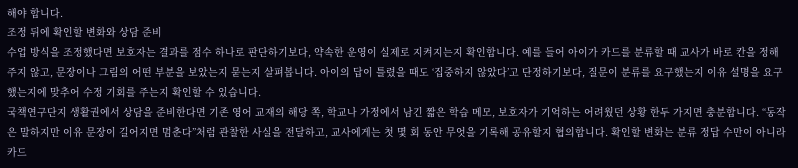해야 합니다.
조정 뒤에 확인할 변화와 상담 준비
수업 방식을 조정했다면 보호자는 결과를 점수 하나로 판단하기보다, 약속한 운영이 실제로 지켜지는지 확인합니다. 예를 들어 아이가 카드를 분류할 때 교사가 바로 칸을 정해 주지 않고, 문장이나 그림의 어떤 부분을 보았는지 묻는지 살펴봅니다. 아이의 답이 틀렸을 때도 ‘집중하지 않았다’고 단정하기보다, 질문이 분류를 요구했는지 이유 설명을 요구했는지에 맞추어 수정 기회를 주는지 확인할 수 있습니다.
국책연구단지 생활권에서 상담을 준비한다면 기존 영어 교재의 해당 쪽, 학교나 가정에서 남긴 짧은 학습 메모, 보호자가 기억하는 어려웠던 상황 한두 가지면 충분합니다. “동작은 말하지만 이유 문장이 길어지면 멈춘다”처럼 관찰한 사실을 전달하고, 교사에게는 첫 몇 회 동안 무엇을 기록해 공유할지 협의합니다. 확인할 변화는 분류 정답 수만이 아니라 카드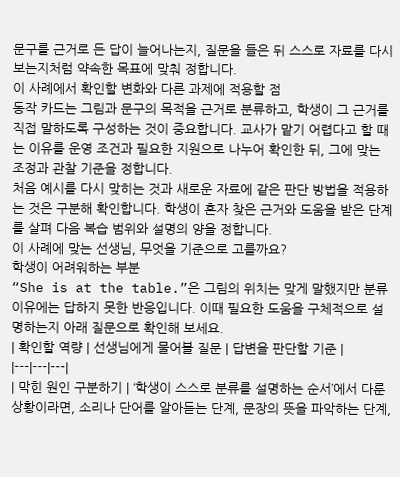문구를 근거로 든 답이 늘어나는지, 질문을 들은 뒤 스스로 자료를 다시 보는지처럼 약속한 목표에 맞춰 정합니다.
이 사례에서 확인할 변화와 다른 과제에 적용할 점
동작 카드는 그림과 문구의 목적을 근거로 분류하고, 학생이 그 근거를 직접 말하도록 구성하는 것이 중요합니다. 교사가 맡기 어렵다고 할 때는 이유를 운영 조건과 필요한 지원으로 나누어 확인한 뒤, 그에 맞는 조정과 관찰 기준을 정합니다.
처음 예시를 다시 맞히는 것과 새로운 자료에 같은 판단 방법을 적용하는 것은 구분해 확인합니다. 학생이 혼자 찾은 근거와 도움을 받은 단계를 살펴 다음 복습 범위와 설명의 양을 정합니다.
이 사례에 맞는 선생님, 무엇을 기준으로 고를까요?
학생이 어려워하는 부분
“She is at the table.”은 그림의 위치는 맞게 말했지만 분류 이유에는 답하지 못한 반응입니다. 이때 필요한 도움을 구체적으로 설명하는지 아래 질문으로 확인해 보세요.
| 확인할 역량 | 선생님에게 물어볼 질문 | 답변을 판단할 기준 |
|---|---|---|
| 막힌 원인 구분하기 | ‘학생이 스스로 분류를 설명하는 순서’에서 다룬 상황이라면, 소리나 단어를 알아듣는 단계, 문장의 뜻을 파악하는 단계,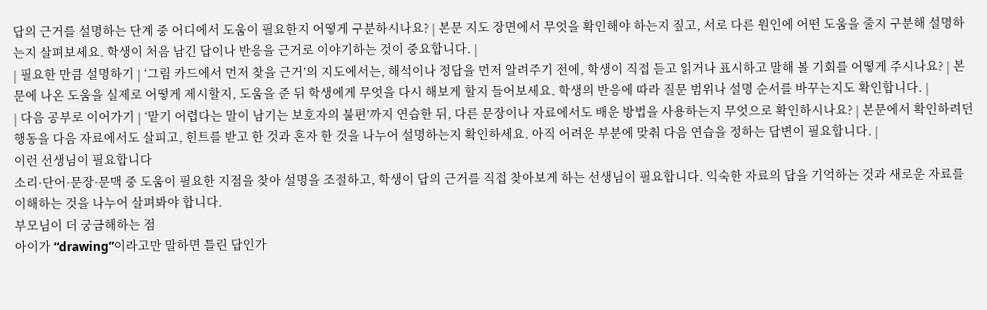답의 근거를 설명하는 단계 중 어디에서 도움이 필요한지 어떻게 구분하시나요? | 본문 지도 장면에서 무엇을 확인해야 하는지 짚고, 서로 다른 원인에 어떤 도움을 줄지 구분해 설명하는지 살펴보세요. 학생이 처음 남긴 답이나 반응을 근거로 이야기하는 것이 중요합니다. |
| 필요한 만큼 설명하기 | ‘그림 카드에서 먼저 찾을 근거’의 지도에서는, 해석이나 정답을 먼저 알려주기 전에, 학생이 직접 듣고 읽거나 표시하고 말해 볼 기회를 어떻게 주시나요? | 본문에 나온 도움을 실제로 어떻게 제시할지, 도움을 준 뒤 학생에게 무엇을 다시 해보게 할지 들어보세요. 학생의 반응에 따라 질문 범위나 설명 순서를 바꾸는지도 확인합니다. |
| 다음 공부로 이어가기 | ‘맡기 어렵다는 말이 남기는 보호자의 불편’까지 연습한 뒤, 다른 문장이나 자료에서도 배운 방법을 사용하는지 무엇으로 확인하시나요? | 본문에서 확인하려던 행동을 다음 자료에서도 살피고, 힌트를 받고 한 것과 혼자 한 것을 나누어 설명하는지 확인하세요. 아직 어려운 부분에 맞춰 다음 연습을 정하는 답변이 필요합니다. |
이런 선생님이 필요합니다
소리·단어·문장·문맥 중 도움이 필요한 지점을 찾아 설명을 조절하고, 학생이 답의 근거를 직접 찾아보게 하는 선생님이 필요합니다. 익숙한 자료의 답을 기억하는 것과 새로운 자료를 이해하는 것을 나누어 살펴봐야 합니다.
부모님이 더 궁금해하는 점
아이가 “drawing”이라고만 말하면 틀린 답인가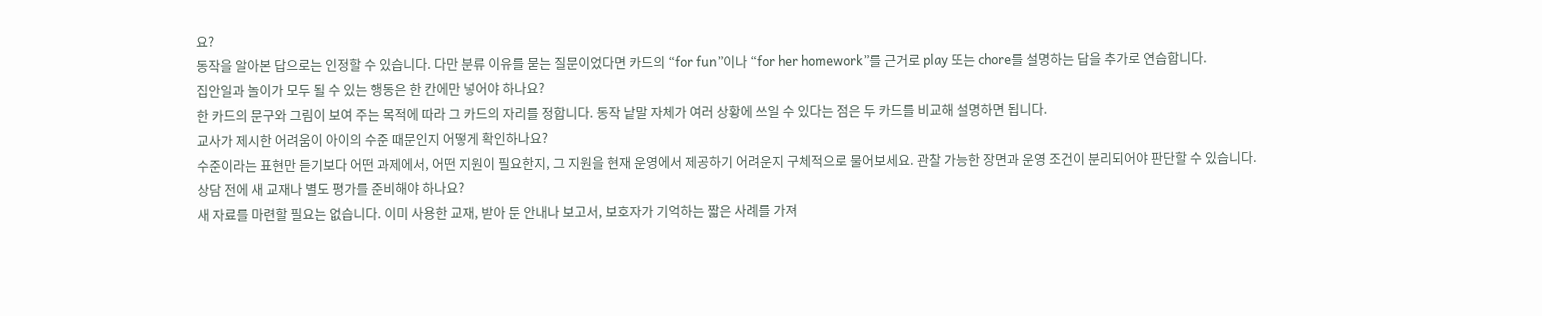요?
동작을 알아본 답으로는 인정할 수 있습니다. 다만 분류 이유를 묻는 질문이었다면 카드의 “for fun”이나 “for her homework”를 근거로 play 또는 chore를 설명하는 답을 추가로 연습합니다.
집안일과 놀이가 모두 될 수 있는 행동은 한 칸에만 넣어야 하나요?
한 카드의 문구와 그림이 보여 주는 목적에 따라 그 카드의 자리를 정합니다. 동작 낱말 자체가 여러 상황에 쓰일 수 있다는 점은 두 카드를 비교해 설명하면 됩니다.
교사가 제시한 어려움이 아이의 수준 때문인지 어떻게 확인하나요?
수준이라는 표현만 듣기보다 어떤 과제에서, 어떤 지원이 필요한지, 그 지원을 현재 운영에서 제공하기 어려운지 구체적으로 물어보세요. 관찰 가능한 장면과 운영 조건이 분리되어야 판단할 수 있습니다.
상담 전에 새 교재나 별도 평가를 준비해야 하나요?
새 자료를 마련할 필요는 없습니다. 이미 사용한 교재, 받아 둔 안내나 보고서, 보호자가 기억하는 짧은 사례를 가져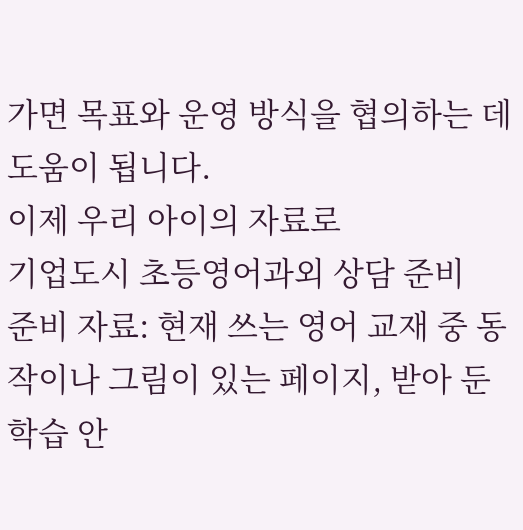가면 목표와 운영 방식을 협의하는 데 도움이 됩니다.
이제 우리 아이의 자료로
기업도시 초등영어과외 상담 준비
준비 자료: 현재 쓰는 영어 교재 중 동작이나 그림이 있는 페이지, 받아 둔 학습 안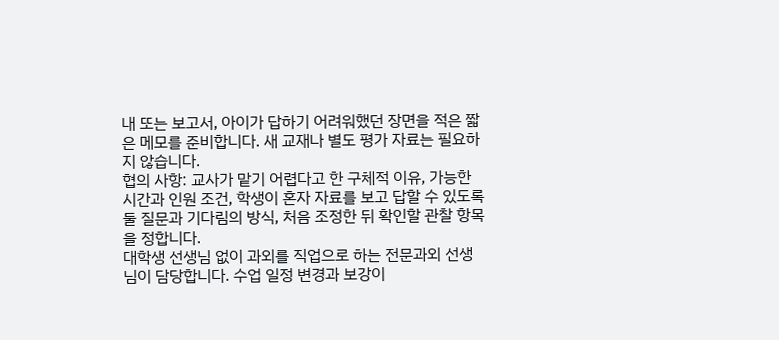내 또는 보고서, 아이가 답하기 어려워했던 장면을 적은 짧은 메모를 준비합니다. 새 교재나 별도 평가 자료는 필요하지 않습니다.
협의 사항: 교사가 맡기 어렵다고 한 구체적 이유, 가능한 시간과 인원 조건, 학생이 혼자 자료를 보고 답할 수 있도록 둘 질문과 기다림의 방식, 처음 조정한 뒤 확인할 관찰 항목을 정합니다.
대학생 선생님 없이 과외를 직업으로 하는 전문과외 선생님이 담당합니다. 수업 일정 변경과 보강이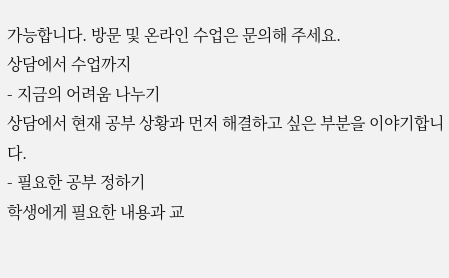가능합니다. 방문 및 온라인 수업은 문의해 주세요.
상담에서 수업까지
- 지금의 어려움 나누기
상담에서 현재 공부 상황과 먼저 해결하고 싶은 부분을 이야기합니다.
- 필요한 공부 정하기
학생에게 필요한 내용과 교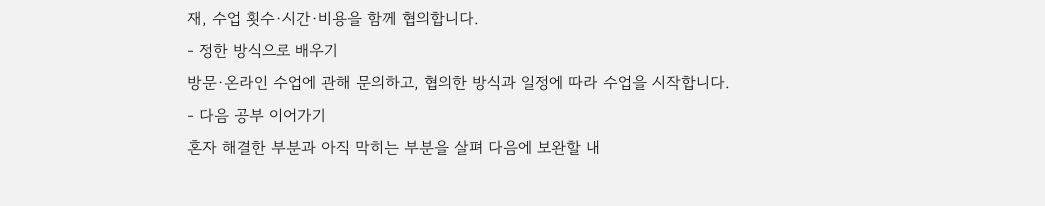재, 수업 횟수·시간·비용을 함께 협의합니다.
- 정한 방식으로 배우기
방문·온라인 수업에 관해 문의하고, 협의한 방식과 일정에 따라 수업을 시작합니다.
- 다음 공부 이어가기
혼자 해결한 부분과 아직 막히는 부분을 살펴 다음에 보완할 내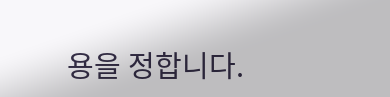용을 정합니다.